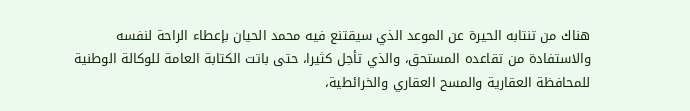هناك من تنتابه الحيرة عن الموعد الذي سيقتنع فيه محمد الحيان بإعطاء الراحة لنفسه والاستفادة من تقاعده المستحق، والذي تأجل كثيرا، حتى باتت الكتابة العامة للوكالة الوطنية للمحافظة العقارية والمسح العقاري والخرائطية،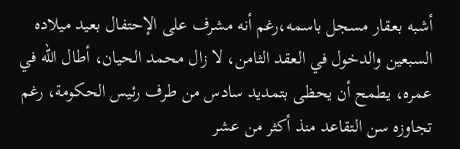أشبه بعقار مسجل باسمه،رغم أنه مشرف على الإحتفال بعيد ميلاده السبعين والدخول في العقد الثامن، لا زال محمد الحيان، أطال الله في عمره، يطمح أن يحظى بتمديد سادس من طرف رئيس الحكومة، رغم تجاوزه سن التقاعد منذ أكثر من عشر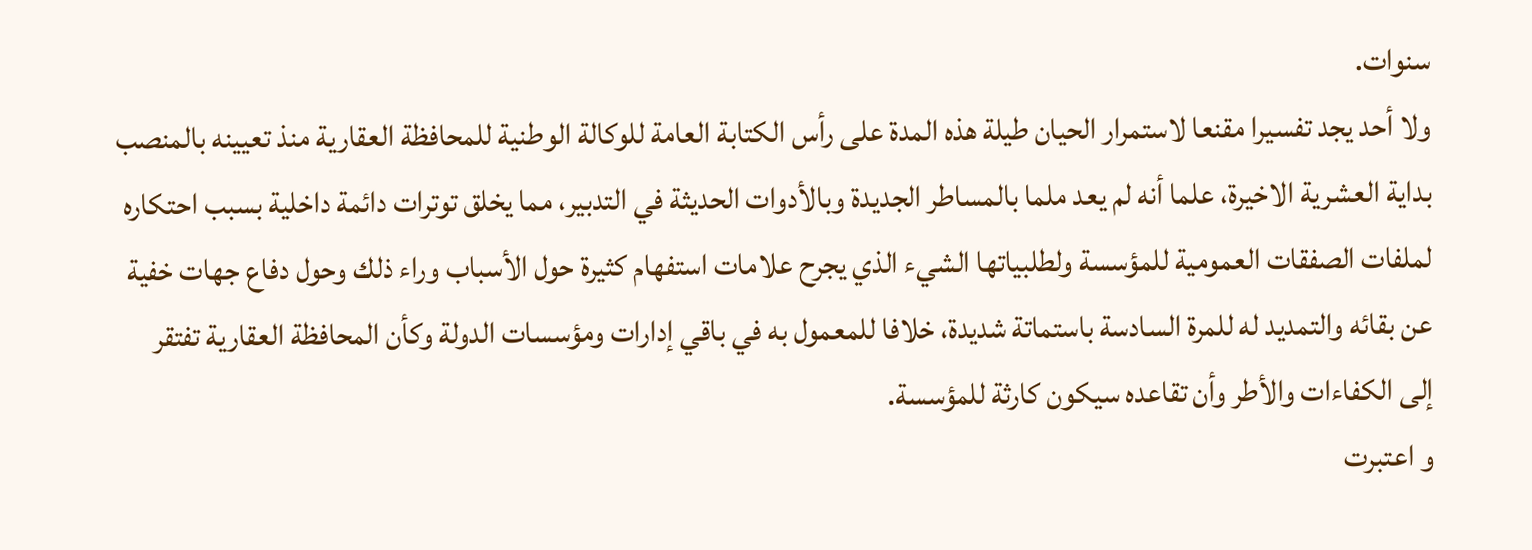سنوات.
ولا أحد يجد تفسيرا مقنعا لاستمرار الحيان طيلة هذه المدة على رأس الكتابة العامة للوكالة الوطنية للمحافظة العقارية منذ تعيينه بالمنصب بداية العشرية الاخيرة، علما أنه لم يعد ملما بالمساطر الجديدة وبالأدوات الحديثة في التدبير، مما يخلق توترات دائمة داخلية بسبب احتكاره لملفات الصفقات العمومية للمؤسسة ولطلبياتها الشيء الذي يجرح علامات استفهام كثيرة حول الأسباب وراء ذلك وحول دفاع جهات خفية عن بقائه والتمديد له للمرة السادسة باستماتة شديدة، خلافا للمعمول به في باقي إدارات ومؤسسات الدولة وكأن المحافظة العقارية تفتقر إلى الكفاءات والأطر وأن تقاعده سيكون كارثة للمؤسسة.
و اعتبرت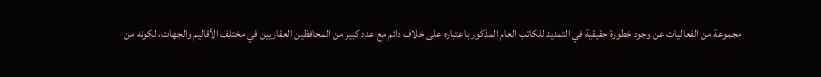مجموعة من الفعاليات عن وجود خطورة حقيقية في التمديد للكاتب العام المذكور باعتباره على خلاف دائم مع عدد كبير من المحافظين العقاريين في مختلف الأقاليم والجهات، لكونه من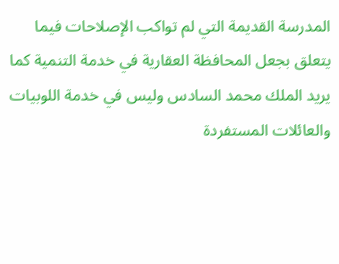المدرسة القديمة التي لم تواكب الإصلاحات فيما يتعلق بجعل المحافظة العقارية في خدمة التنمية كما يريد الملك محمد السادس وليس في خدمة اللوبيات والعائلات المستفردة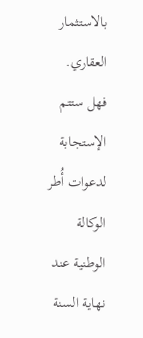بالاستثمار العقاري.
فهل ستتم الإستجابة لدعوات أُطر الوكالة الوطنية عند نهاية السنة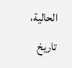الحالية، تاريخ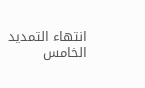انتهاء التمديد الخامس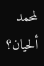لمحمد ألحيان؟